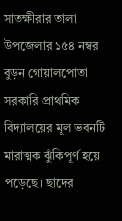সাতক্ষীরার তালা উপজেলার ১৫৪ নম্বর বুড়ন গোয়ালপোতা সরকারি প্রাথমিক বিদ্যালয়ের মূল ভবনটি মারাত্মক ঝুঁকিপূর্ণ হয়ে পড়েছে। ছাদের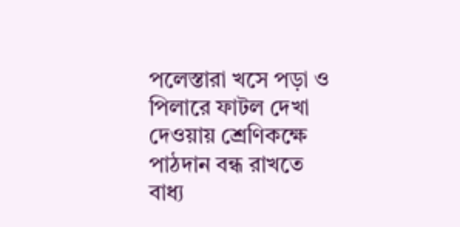পলেস্তারা খসে পড়া ও পিলারে ফাটল দেখা দেওয়ায় শ্রেণিকক্ষে পাঠদান বন্ধ রাখতে বাধ্য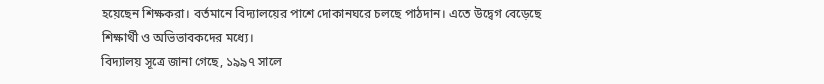হয়েছেন শিক্ষকরা। বর্তমানে বিদ্যালয়ের পাশে দোকানঘরে চলছে পাঠদান। এতে উদ্বেগ বেড়েছে শিক্ষার্থী ও অভিভাবকদের মধ্যে।
বিদ্যালয় সূত্রে জানা গেছে, ১৯৯৭ সালে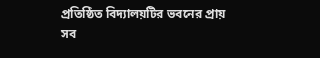প্রতিষ্ঠিত বিদ্যালয়টির ভবনের প্রায় সব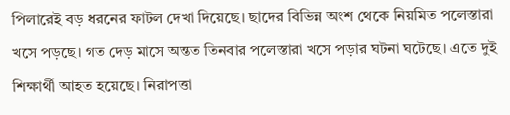পিলারেই বড় ধরনের ফাটল দেখা দিয়েছে। ছাদের বিভিন্ন অংশ থেকে নিয়মিত পলেস্তারা খসে পড়ছে। গত দেড় মাসে অন্তত তিনবার পলেস্তারা খসে পড়ার ঘটনা ঘটেছে। এতে দুই শিক্ষার্থী আহত হয়েছে। নিরাপত্তা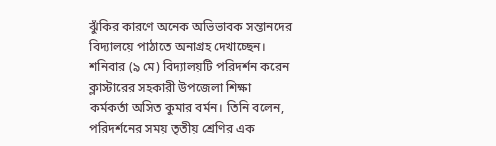ঝুঁকির কারণে অনেক অভিভাবক সন্তানদের বিদ্যালয়ে পাঠাতে অনাগ্রহ দেখাচ্ছেন।
শনিবার (৯ মে) বিদ্যালয়টি পরিদর্শন করেন ক্লাস্টারের সহকারী উপজেলা শিক্ষা কর্মকর্তা অসিত কুমার বর্মন। তিনি বলেন, পরিদর্শনের সময় তৃতীয় শ্রেণির এক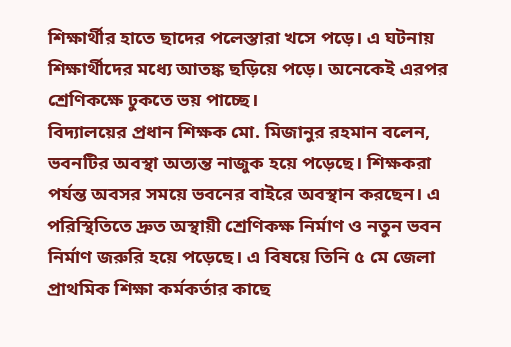শিক্ষার্থীর হাতে ছাদের পলেস্তারা খসে পড়ে। এ ঘটনায় শিক্ষার্থীদের মধ্যে আতঙ্ক ছড়িয়ে পড়ে। অনেকেই এরপর শ্রেণিকক্ষে ঢুকতে ভয় পাচ্ছে।
বিদ্যালয়ের প্রধান শিক্ষক মো. মিজানুর রহমান বলেন, ভবনটির অবস্থা অত্যন্ত নাজুক হয়ে পড়েছে। শিক্ষকরা পর্যন্ত অবসর সময়ে ভবনের বাইরে অবস্থান করছেন। এ পরিস্থিতিতে দ্রুত অস্থায়ী শ্রেণিকক্ষ নির্মাণ ও নতুন ভবন নির্মাণ জরুরি হয়ে পড়েছে। এ বিষয়ে তিনি ৫ মে জেলা প্রাথমিক শিক্ষা কর্মকর্তার কাছে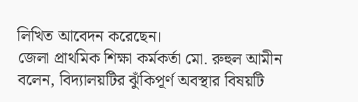লিখিত আবেদন করেছেন।
জেলা প্রাথমিক শিক্ষা কর্মকর্তা মো. রুহুল আমীন বলেন, বিদ্যালয়টির ঝুঁকিপূর্ণ অবস্থার বিষয়টি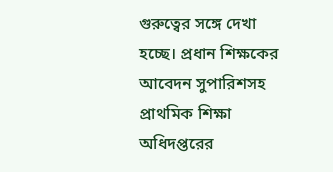গুরুত্বের সঙ্গে দেখা হচ্ছে। প্রধান শিক্ষকের আবেদন সুপারিশসহ প্রাথমিক শিক্ষা অধিদপ্তরের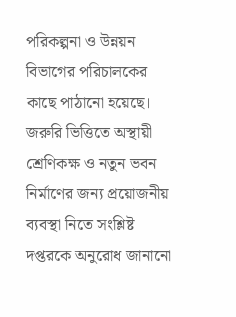পরিকল্পনা ও উন্নয়ন বিভাগের পরিচালকের কাছে পাঠানো হয়েছে। জরুরি ভিত্তিতে অস্থায়ী শ্রেণিকক্ষ ও নতুন ভবন নির্মাণের জন্য প্রয়োজনীয় ব্যবস্থা নিতে সংশ্লিষ্ট দপ্তরকে অনুরোধ জানানো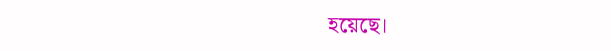হয়েছে।